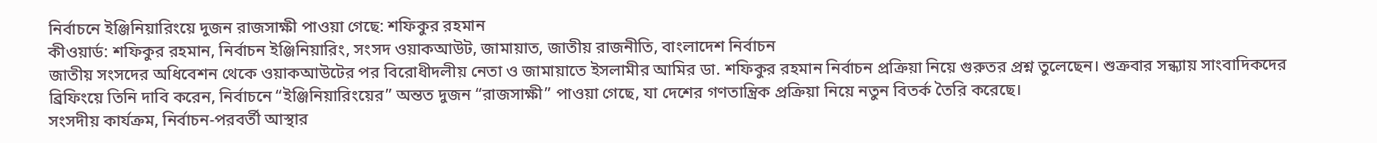নির্বাচনে ইঞ্জিনিয়ারিংয়ে দুজন রাজসাক্ষী পাওয়া গেছে: শফিকুর রহমান
কীওয়ার্ড: শফিকুর রহমান, নির্বাচন ইঞ্জিনিয়ারিং, সংসদ ওয়াকআউট, জামায়াত, জাতীয় রাজনীতি, বাংলাদেশ নির্বাচন
জাতীয় সংসদের অধিবেশন থেকে ওয়াকআউটের পর বিরোধীদলীয় নেতা ও জামায়াতে ইসলামীর আমির ডা. শফিকুর রহমান নির্বাচন প্রক্রিয়া নিয়ে গুরুতর প্রশ্ন তুলেছেন। শুক্রবার সন্ধ্যায় সাংবাদিকদের ব্রিফিংয়ে তিনি দাবি করেন, নির্বাচনে “ইঞ্জিনিয়ারিংয়ের” অন্তত দুজন “রাজসাক্ষী” পাওয়া গেছে, যা দেশের গণতান্ত্রিক প্রক্রিয়া নিয়ে নতুন বিতর্ক তৈরি করেছে।
সংসদীয় কার্যক্রম, নির্বাচন-পরবর্তী আস্থার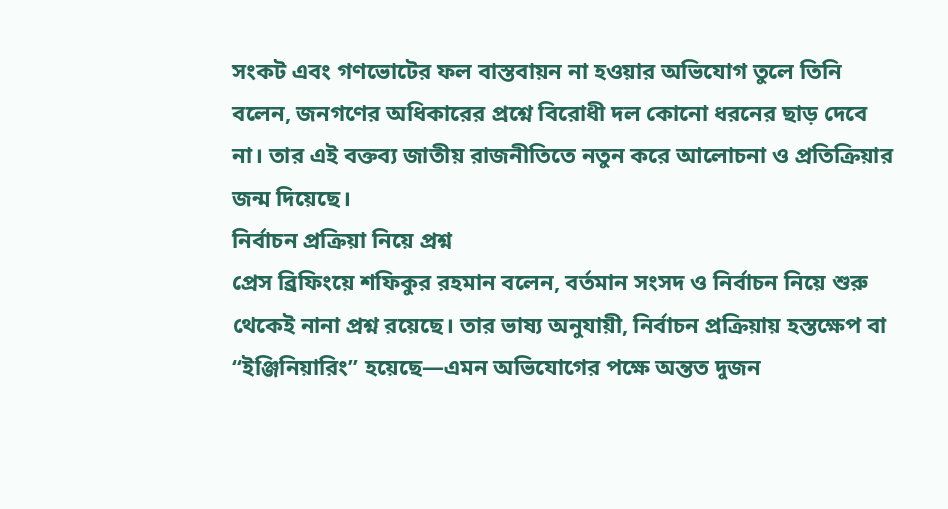সংকট এবং গণভোটের ফল বাস্তবায়ন না হওয়ার অভিযোগ তুলে তিনি বলেন, জনগণের অধিকারের প্রশ্নে বিরোধী দল কোনো ধরনের ছাড় দেবে না। তার এই বক্তব্য জাতীয় রাজনীতিতে নতুন করে আলোচনা ও প্রতিক্রিয়ার জন্ম দিয়েছে।
নির্বাচন প্রক্রিয়া নিয়ে প্রশ্ন
প্রেস ব্রিফিংয়ে শফিকুর রহমান বলেন, বর্তমান সংসদ ও নির্বাচন নিয়ে শুরু থেকেই নানা প্রশ্ন রয়েছে। তার ভাষ্য অনুযায়ী, নির্বাচন প্রক্রিয়ায় হস্তক্ষেপ বা “ইঞ্জিনিয়ারিং” হয়েছে—এমন অভিযোগের পক্ষে অন্তত দুজন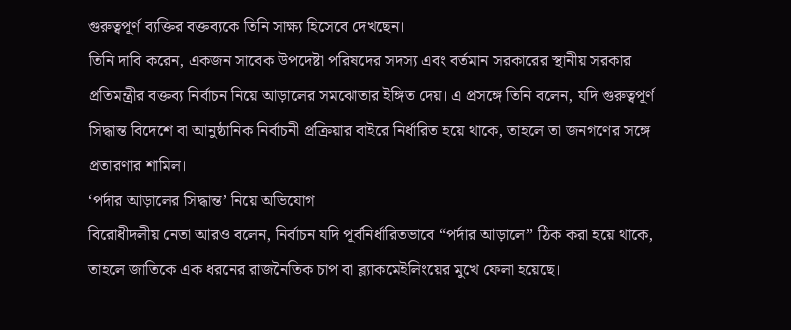গুরুত্বপূর্ণ ব্যক্তির বক্তব্যকে তিনি সাক্ষ্য হিসেবে দেখছেন।
তিনি দাবি করেন, একজন সাবেক উপদেষ্টা পরিষদের সদস্য এবং বর্তমান সরকারের স্থানীয় সরকার প্রতিমন্ত্রীর বক্তব্য নির্বাচন নিয়ে আড়ালের সমঝোতার ইঙ্গিত দেয়। এ প্রসঙ্গে তিনি বলেন, যদি গুরুত্বপূর্ণ সিদ্ধান্ত বিদেশে বা আনুষ্ঠানিক নির্বাচনী প্রক্রিয়ার বাইরে নির্ধারিত হয়ে থাকে, তাহলে তা জনগণের সঙ্গে প্রতারণার শামিল।
‘পর্দার আড়ালের সিদ্ধান্ত’ নিয়ে অভিযোগ
বিরোধীদলীয় নেতা আরও বলেন, নির্বাচন যদি পূর্বনির্ধারিতভাবে “পর্দার আড়ালে” ঠিক করা হয়ে থাকে, তাহলে জাতিকে এক ধরনের রাজনৈতিক চাপ বা ব্ল্যাকমেইলিংয়ের মুখে ফেলা হয়েছে।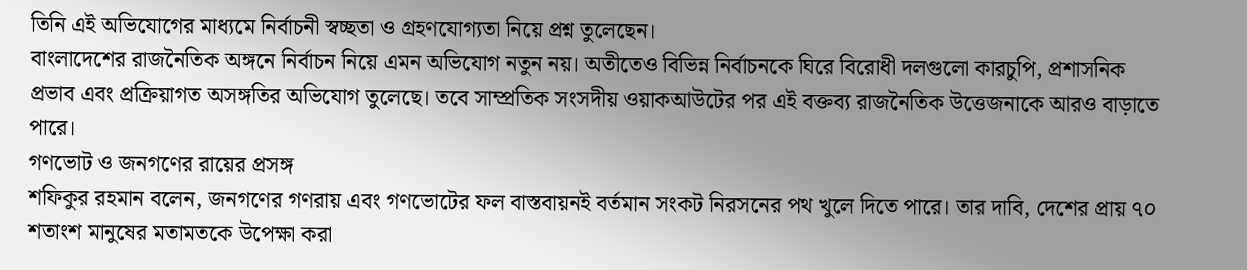তিনি এই অভিযোগের মাধ্যমে নির্বাচনী স্বচ্ছতা ও গ্রহণযোগ্যতা নিয়ে প্রশ্ন তুলেছেন।
বাংলাদেশের রাজনৈতিক অঙ্গনে নির্বাচন নিয়ে এমন অভিযোগ নতুন নয়। অতীতেও বিভিন্ন নির্বাচনকে ঘিরে বিরোধী দলগুলো কারচুপি, প্রশাসনিক প্রভাব এবং প্রক্রিয়াগত অসঙ্গতির অভিযোগ তুলেছে। তবে সাম্প্রতিক সংসদীয় ওয়াকআউটের পর এই বক্তব্য রাজনৈতিক উত্তেজনাকে আরও বাড়াতে পারে।
গণভোট ও জনগণের রায়ের প্রসঙ্গ
শফিকুর রহমান বলেন, জনগণের গণরায় এবং গণভোটের ফল বাস্তবায়নই বর্তমান সংকট নিরসনের পথ খুলে দিতে পারে। তার দাবি, দেশের প্রায় ৭০ শতাংশ মানুষের মতামতকে উপেক্ষা করা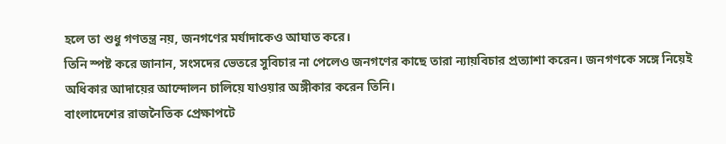হলে তা শুধু গণতন্ত্র নয়, জনগণের মর্যাদাকেও আঘাত করে।
তিনি স্পষ্ট করে জানান, সংসদের ভেতরে সুবিচার না পেলেও জনগণের কাছে তারা ন্যায়বিচার প্রত্যাশা করেন। জনগণকে সঙ্গে নিয়েই অধিকার আদায়ের আন্দোলন চালিয়ে যাওয়ার অঙ্গীকার করেন তিনি।
বাংলাদেশের রাজনৈতিক প্রেক্ষাপটে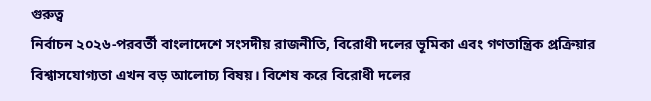গুরুত্ব
নির্বাচন ২০২৬-পরবর্তী বাংলাদেশে সংসদীয় রাজনীতি, বিরোধী দলের ভূমিকা এবং গণতান্ত্রিক প্রক্রিয়ার বিশ্বাসযোগ্যতা এখন বড় আলোচ্য বিষয়। বিশেষ করে বিরোধী দলের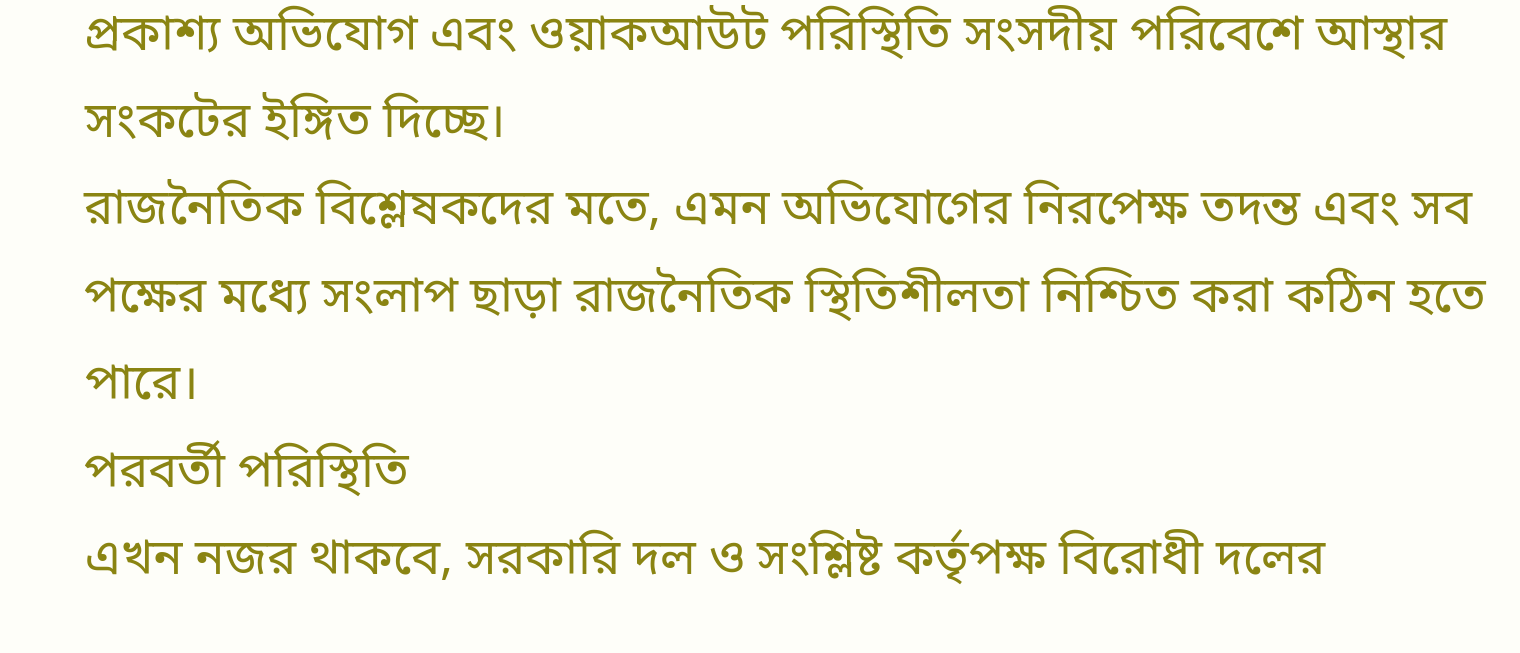প্রকাশ্য অভিযোগ এবং ওয়াকআউট পরিস্থিতি সংসদীয় পরিবেশে আস্থার সংকটের ইঙ্গিত দিচ্ছে।
রাজনৈতিক বিশ্লেষকদের মতে, এমন অভিযোগের নিরপেক্ষ তদন্ত এবং সব পক্ষের মধ্যে সংলাপ ছাড়া রাজনৈতিক স্থিতিশীলতা নিশ্চিত করা কঠিন হতে পারে।
পরবর্তী পরিস্থিতি
এখন নজর থাকবে, সরকারি দল ও সংশ্লিষ্ট কর্তৃপক্ষ বিরোধী দলের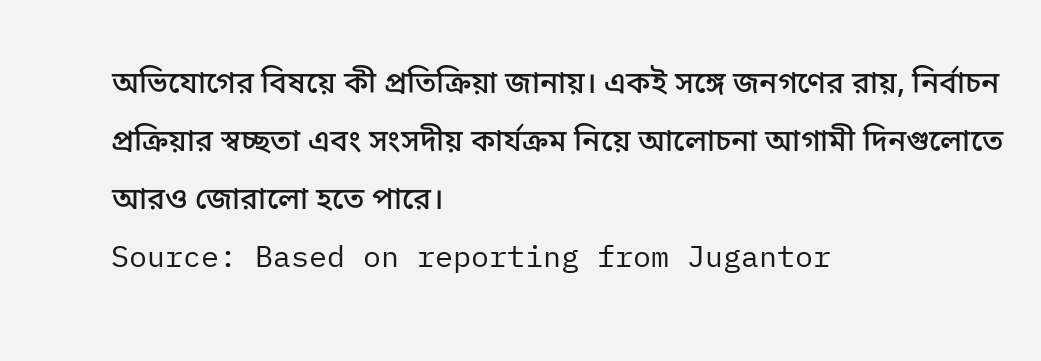অভিযোগের বিষয়ে কী প্রতিক্রিয়া জানায়। একই সঙ্গে জনগণের রায়, নির্বাচন প্রক্রিয়ার স্বচ্ছতা এবং সংসদীয় কার্যক্রম নিয়ে আলোচনা আগামী দিনগুলোতে আরও জোরালো হতে পারে।
Source: Based on reporting from Jugantor